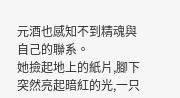元酒也感知不到精魂與自己的聯系。
她撿起地上的紙片,腳下突然亮起暗紅的光,一只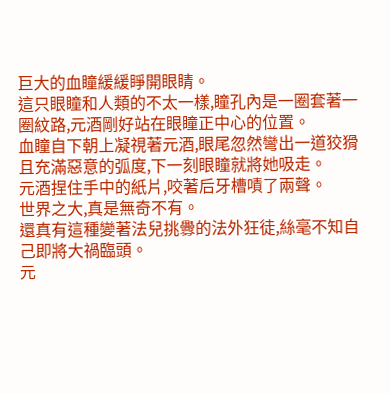巨大的血瞳緩緩睜開眼睛。
這只眼瞳和人類的不太一樣,瞳孔內是一圈套著一圈紋路,元酒剛好站在眼瞳正中心的位置。
血瞳自下朝上凝視著元酒,眼尾忽然彎出一道狡猾且充滿惡意的弧度,下一刻眼瞳就將她吸走。
元酒捏住手中的紙片,咬著后牙槽嘖了兩聲。
世界之大,真是無奇不有。
還真有這種變著法兒挑釁的法外狂徒,絲毫不知自己即將大禍臨頭。
元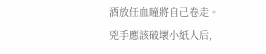酒放任血瞳將自己卷走。
兇手應該破壞小紙人后,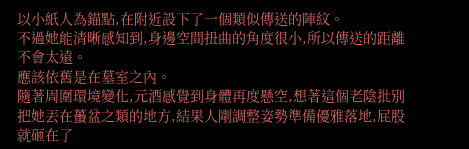以小紙人為錨點,在附近設下了一個類似傳送的陣紋。
不過她能清晰感知到,身邊空間扭曲的角度很小,所以傳送的距離不會太遠。
應該依舊是在墓室之內。
隨著周圍環境變化,元酒感覺到身體再度懸空,想著這個老陰批別把她丟在蠆盆之類的地方,結果人剛調整姿勢準備優雅落地,屁股就砸在了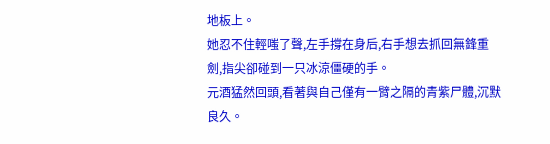地板上。
她忍不住輕嗤了聲,左手撐在身后,右手想去抓回無鋒重劍,指尖卻碰到一只冰涼僵硬的手。
元酒猛然回頭,看著與自己僅有一臂之隔的青紫尸體,沉默良久。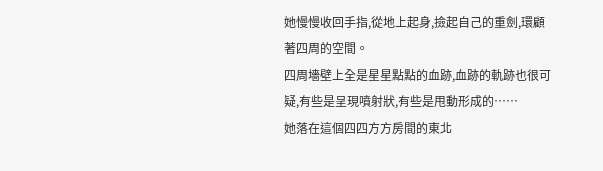她慢慢收回手指,從地上起身,撿起自己的重劍,環顧著四周的空間。
四周墻壁上全是星星點點的血跡,血跡的軌跡也很可疑,有些是呈現噴射狀,有些是甩動形成的……
她落在這個四四方方房間的東北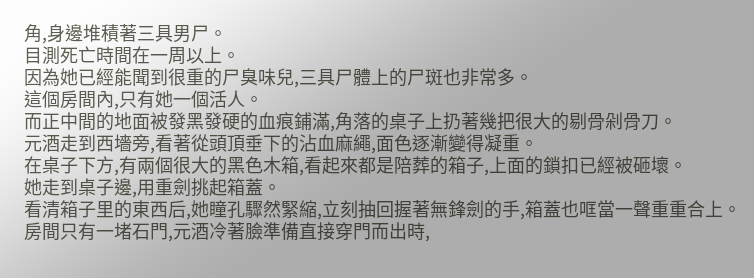角,身邊堆積著三具男尸。
目測死亡時間在一周以上。
因為她已經能聞到很重的尸臭味兒,三具尸體上的尸斑也非常多。
這個房間內,只有她一個活人。
而正中間的地面被發黑發硬的血痕鋪滿,角落的桌子上扔著幾把很大的剔骨剁骨刀。
元酒走到西墻旁,看著從頭頂垂下的沾血麻繩,面色逐漸變得凝重。
在桌子下方,有兩個很大的黑色木箱,看起來都是陪葬的箱子,上面的鎖扣已經被砸壞。
她走到桌子邊,用重劍挑起箱蓋。
看清箱子里的東西后,她瞳孔驟然緊縮,立刻抽回握著無鋒劍的手,箱蓋也哐當一聲重重合上。
房間只有一堵石門,元酒冷著臉準備直接穿門而出時,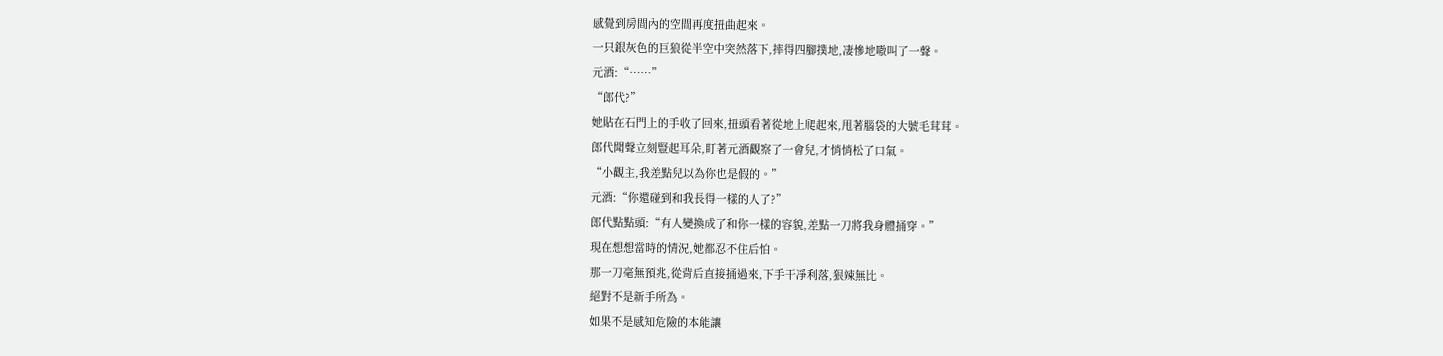感覺到房間內的空間再度扭曲起來。
一只銀灰色的巨狼從半空中突然落下,摔得四腳撲地,凄慘地嗷叫了一聲。
元酒:“……”
“郎代?”
她貼在石門上的手收了回來,扭頭看著從地上爬起來,甩著腦袋的大號毛茸茸。
郎代聞聲立刻豎起耳朵,盯著元酒觀察了一會兒,才悄悄松了口氣。
“小觀主,我差點兒以為你也是假的。”
元酒:“你還碰到和我長得一樣的人了?”
郎代點點頭:“有人變換成了和你一樣的容貌,差點一刀將我身體捅穿。”
現在想想當時的情況,她都忍不住后怕。
那一刀毫無預兆,從背后直接捅過來,下手干凈利落,狠辣無比。
絕對不是新手所為。
如果不是感知危險的本能讓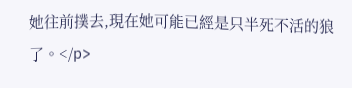她往前撲去,現在她可能已經是只半死不活的狼了。</p>